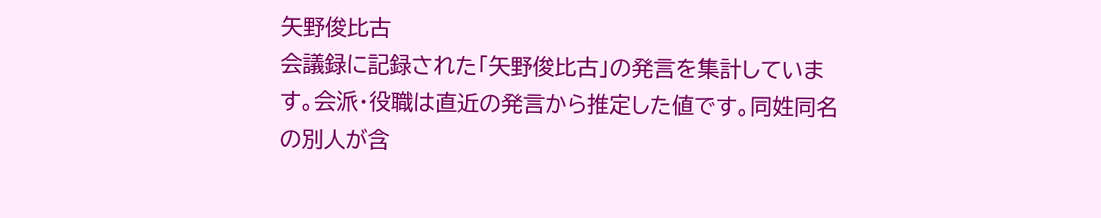矢野俊比古
会議録に記録された「矢野俊比古」の発言を集計しています。会派・役職は直近の発言から推定した値です。同姓同名の別人が含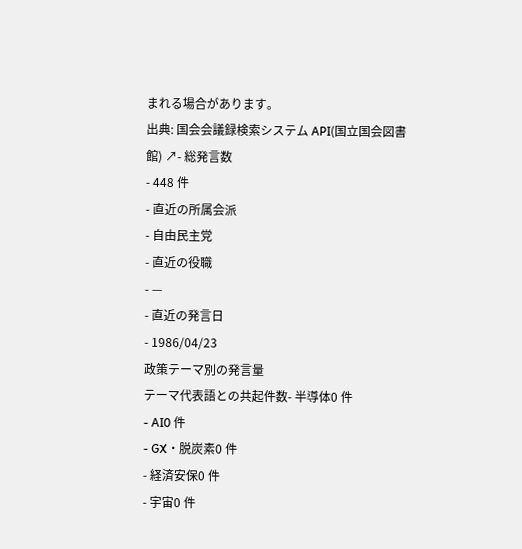まれる場合があります。
出典: 国会会議録検索システム API(国立国会図書館) ↗- 総発言数
- 448 件
- 直近の所属会派
- 自由民主党
- 直近の役職
- —
- 直近の発言日
- 1986/04/23
政策テーマ別の発言量
テーマ代表語との共起件数- 半導体0 件
- AI0 件
- GX・脱炭素0 件
- 経済安保0 件
- 宇宙0 件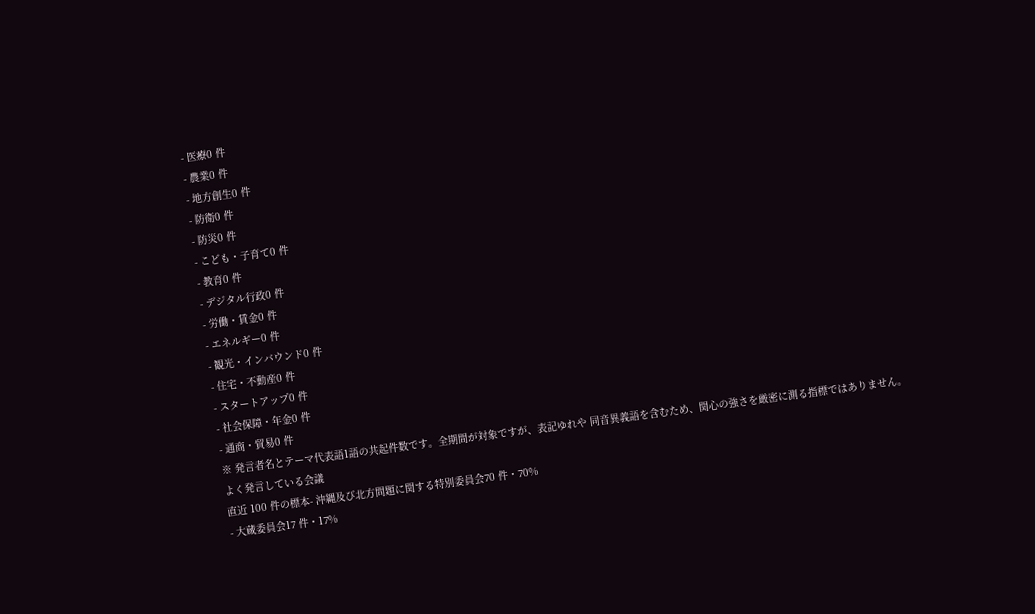- 医療0 件
- 農業0 件
- 地方創生0 件
- 防衛0 件
- 防災0 件
- こども・子育て0 件
- 教育0 件
- デジタル行政0 件
- 労働・賃金0 件
- エネルギー0 件
- 観光・インバウンド0 件
- 住宅・不動産0 件
- スタートアップ0 件
- 社会保障・年金0 件
- 通商・貿易0 件
※ 発言者名とテーマ代表語1語の共起件数です。全期間が対象ですが、表記ゆれや 同音異義語を含むため、関心の強さを厳密に測る指標ではありません。
よく発言している会議
直近 100 件の標本- 沖縄及び北方問題に関する特別委員会70 件・70%
- 大蔵委員会17 件・17%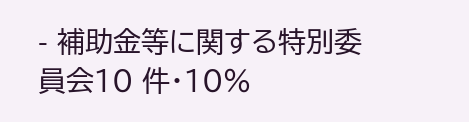- 補助金等に関する特別委員会10 件・10%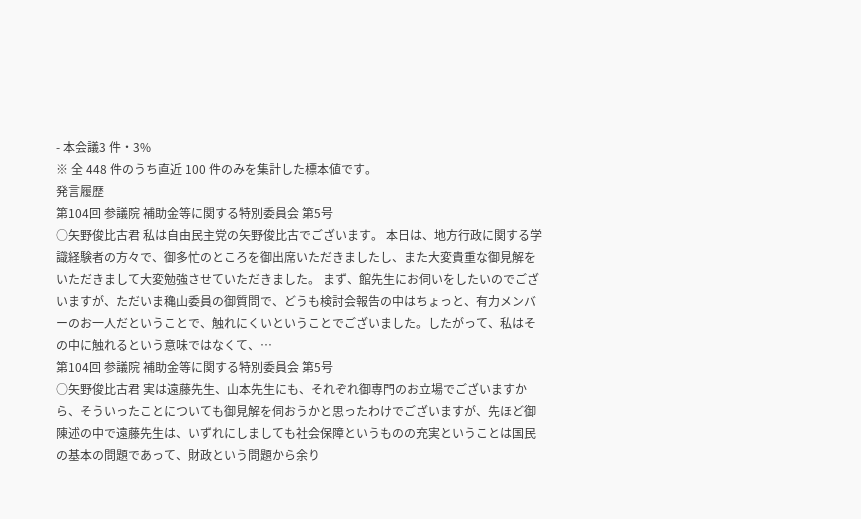- 本会議3 件・3%
※ 全 448 件のうち直近 100 件のみを集計した標本値です。
発言履歴
第104回 参議院 補助金等に関する特別委員会 第5号
○矢野俊比古君 私は自由民主党の矢野俊比古でございます。 本日は、地方行政に関する学識経験者の方々で、御多忙のところを御出席いただきましたし、また大変貴重な御見解をいただきまして大変勉強させていただきました。 まず、館先生にお伺いをしたいのでございますが、ただいま穐山委員の御質問で、どうも検討会報告の中はちょっと、有力メンバーのお一人だということで、触れにくいということでございました。したがって、私はその中に触れるという意味ではなくて、…
第104回 参議院 補助金等に関する特別委員会 第5号
○矢野俊比古君 実は遠藤先生、山本先生にも、それぞれ御専門のお立場でございますから、そういったことについても御見解を伺おうかと思ったわけでございますが、先ほど御陳述の中で遠藤先生は、いずれにしましても社会保障というものの充実ということは国民の基本の問題であって、財政という問題から余り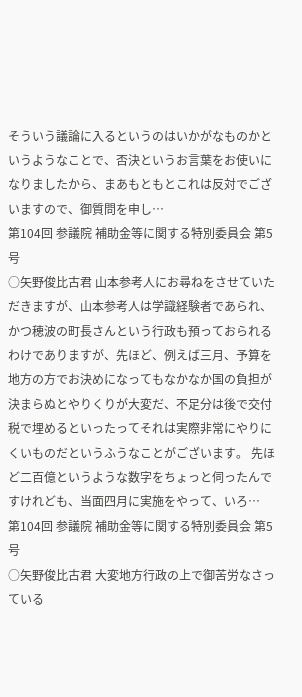そういう議論に入るというのはいかがなものかというようなことで、否決というお言葉をお使いになりましたから、まあもともとこれは反対でございますので、御質問を申し…
第104回 参議院 補助金等に関する特別委員会 第5号
○矢野俊比古君 山本参考人にお尋ねをさせていただきますが、山本参考人は学識経験者であられ、かつ穂波の町長さんという行政も預っておられるわけでありますが、先ほど、例えば三月、予算を地方の方でお決めになってもなかなか国の負担が決まらぬとやりくりが大変だ、不足分は後で交付税で埋めるといったってそれは実際非常にやりにくいものだというふうなことがございます。 先ほど二百億というような数字をちょっと伺ったんですけれども、当面四月に実施をやって、いろ…
第104回 参議院 補助金等に関する特別委員会 第5号
○矢野俊比古君 大変地方行政の上で御苦労なさっている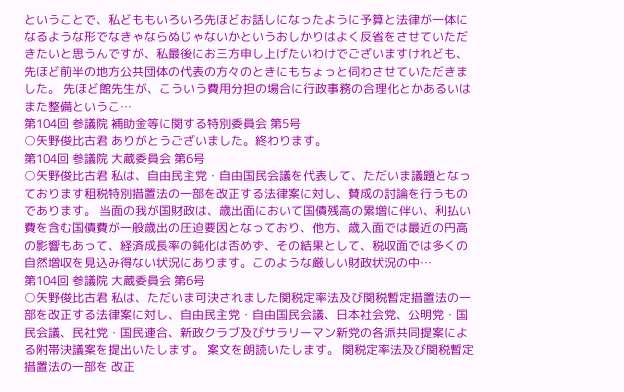ということで、私どももいろいろ先ほどお話しになったように予算と法律が一体になるような形でなきゃならぬじゃないかというおしかりはよく反省をさせていただきたいと思うんですが、私最後にお三方申し上げたいわけでございますけれども、先ほど前半の地方公共団体の代表の方々のときにもちょっと伺わさせていただきました。 先ほど館先生が、こういう費用分担の場合に行政事務の合理化とかあるいはまた整備というこ…
第104回 参議院 補助金等に関する特別委員会 第5号
○矢野俊比古君 ありがとうございました。終わります。
第104回 参議院 大蔵委員会 第6号
○矢野俊比古君 私は、自由民主党・自由国民会議を代表して、ただいま議題となっております租税特別措置法の一部を改正する法律案に対し、賛成の討論を行うものであります。 当面の我が国財政は、歳出面において国債残高の累増に伴い、利払い費を含む国債費が一般歳出の圧迫要因となっており、他方、歳入面では最近の円高の影響もあって、経済成長率の鈍化は否めず、その結果として、税収面では多くの自然増収を見込み得ない状況にあります。このような厳しい財政状況の中…
第104回 参議院 大蔵委員会 第6号
○矢野俊比古君 私は、ただいま可決されました関税定率法及び関税暫定措置法の一部を改正する法律案に対し、自由民主党・自由国民会議、日本社会党、公明党・国民会議、民社党・国民連合、新政クラブ及びサラリーマン新党の各派共同提案による附帯決議案を提出いたします。 案文を朗読いたします。 関税定率法及び関税暫定措置法の一部を 改正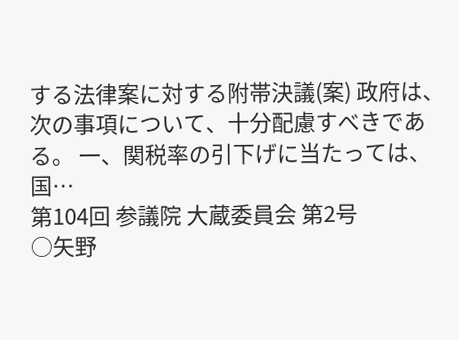する法律案に対する附帯決議(案) 政府は、次の事項について、十分配慮すべきである。 一、関税率の引下げに当たっては、国…
第104回 参議院 大蔵委員会 第2号
○矢野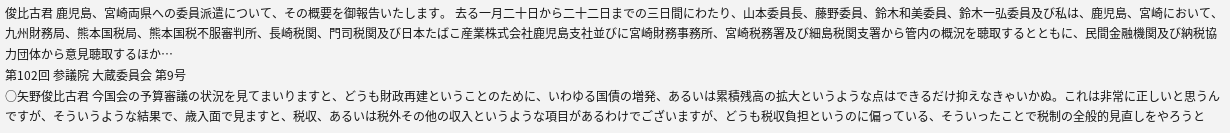俊比古君 鹿児島、宮崎両県への委員派遣について、その概要を御報告いたします。 去る一月二十日から二十二日までの三日間にわたり、山本委員長、藤野委員、鈴木和美委員、鈴木一弘委員及び私は、鹿児島、宮崎において、九州財務局、熊本国税局、熊本国税不服審判所、長崎税関、門司税関及び日本たばこ産業株式会社鹿児島支社並びに宮崎財務事務所、宮崎税務署及び細島税関支署から管内の概況を聴取するとともに、民間金融機関及び納税協力団体から意見聴取するほか…
第102回 参議院 大蔵委員会 第9号
○矢野俊比古君 今国会の予算審議の状況を見てまいりますと、どうも財政再建ということのために、いわゆる国債の増発、あるいは累積残高の拡大というような点はできるだけ抑えなきゃいかぬ。これは非常に正しいと思うんですが、そういうような結果で、歳入面で見ますと、税収、あるいは税外その他の収入というような項目があるわけでございますが、どうも税収負担というのに偏っている、そういったことで税制の全般的見直しをやろうと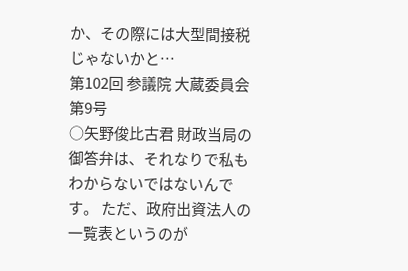か、その際には大型間接税じゃないかと…
第102回 参議院 大蔵委員会 第9号
○矢野俊比古君 財政当局の御答弁は、それなりで私もわからないではないんです。 ただ、政府出資法人の一覧表というのが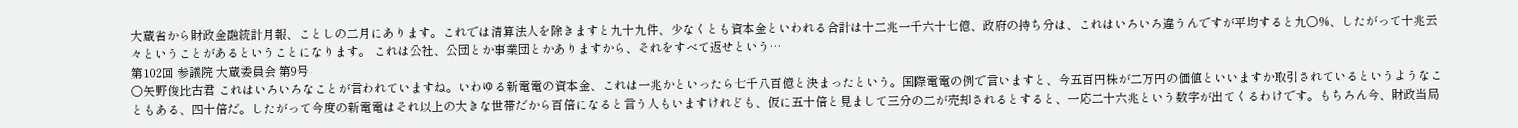大蔵省から財政金融統計月報、ことしの二月にあります。これでは清算法人を除きますと九十九件、少なくとも資本金といわれる合計は十二兆一千六十七億、政府の持ち分は、これはいろいろ違うんですが平均すると九〇%、したがって十兆云々ということがあるということになります。 これは公社、公団とか事業団とかありますから、それをすべて返せという…
第102回 参議院 大蔵委員会 第9号
○矢野俊比古君 これはいろいろなことが言われていますね。いわゆる新電電の資本金、これは一兆かといったら七千八百億と決まったという。国際電電の例で言いますと、今五百円株が二万円の価値といいますか取引されているというようなこともある、四十倍だ。したがって今度の新電電はそれ以上の大きな世帯だから百倍になると言う人もいますけれども、仮に五十倍と見まして三分の二が売却されるとすると、一応二十六兆という数字が出てくるわけです。もちろん今、財政当局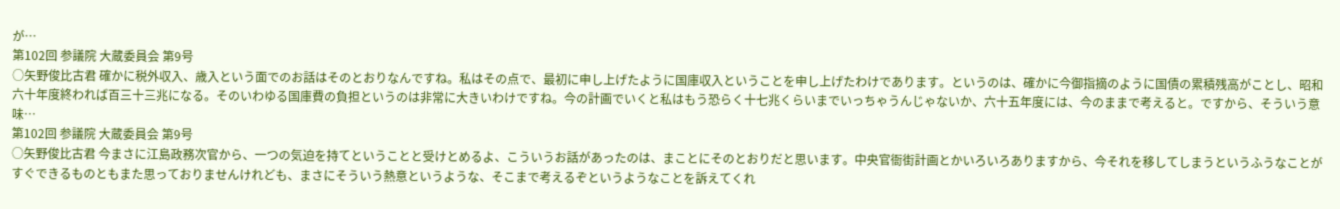が…
第102回 参議院 大蔵委員会 第9号
○矢野俊比古君 確かに税外収入、歳入という面でのお話はそのとおりなんですね。私はその点で、最初に申し上げたように国庫収入ということを申し上げたわけであります。というのは、確かに今御指摘のように国債の累積残高がことし、昭和六十年度終われば百三十三兆になる。そのいわゆる国庫費の負担というのは非常に大きいわけですね。今の計画でいくと私はもう恐らく十七兆くらいまでいっちゃうんじゃないか、六十五年度には、今のままで考えると。ですから、そういう意味…
第102回 参議院 大蔵委員会 第9号
○矢野俊比古君 今まさに江島政務次官から、一つの気迫を持てということと受けとめるよ、こういうお話があったのは、まことにそのとおりだと思います。中央官衙街計画とかいろいろありますから、今それを移してしまうというふうなことがすぐできるものともまた思っておりませんけれども、まさにそういう熱意というような、そこまで考えるぞというようなことを訴えてくれ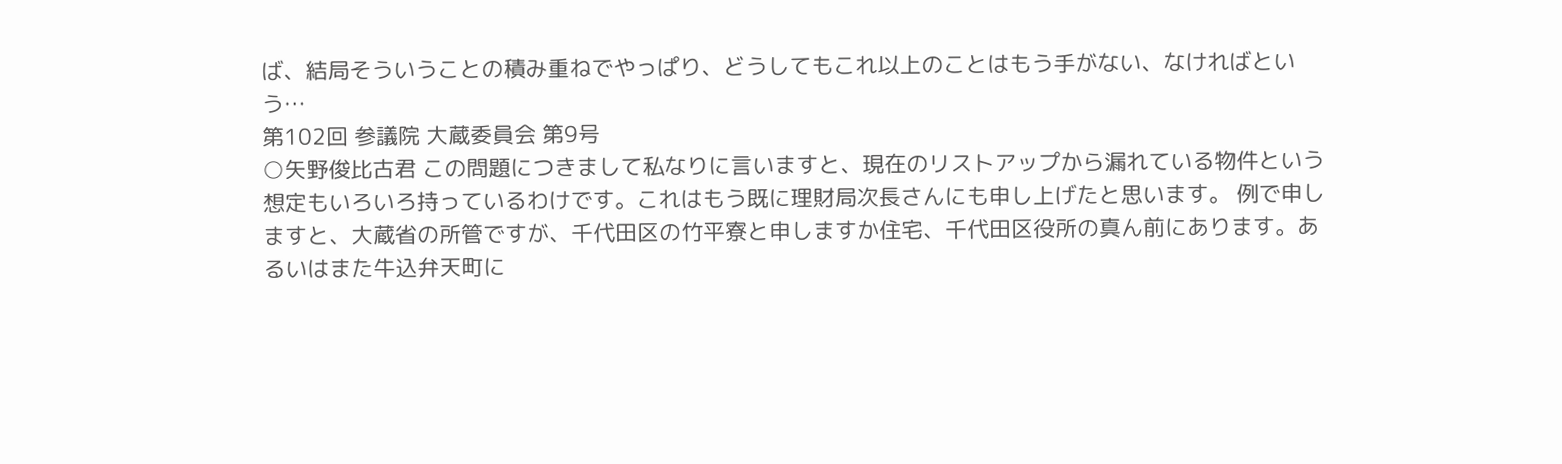ば、結局そういうことの積み重ねでやっぱり、どうしてもこれ以上のことはもう手がない、なければという…
第102回 参議院 大蔵委員会 第9号
○矢野俊比古君 この問題につきまして私なりに言いますと、現在のリストアップから漏れている物件という想定もいろいろ持っているわけです。これはもう既に理財局次長さんにも申し上げたと思います。 例で申しますと、大蔵省の所管ですが、千代田区の竹平寮と申しますか住宅、千代田区役所の真ん前にあります。あるいはまた牛込弁天町に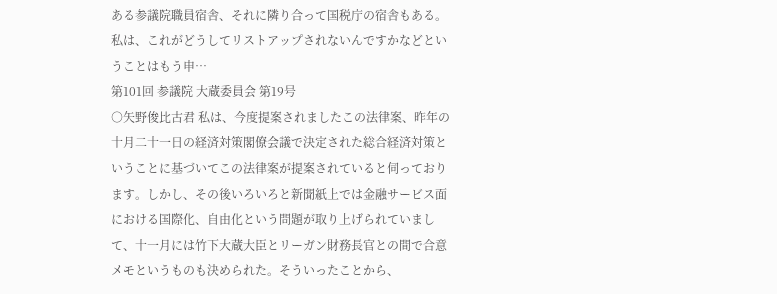ある参議院職員宿舎、それに隣り合って国税庁の宿舎もある。私は、これがどうしてリストアップされないんですかなどということはもう申…
第101回 参議院 大蔵委員会 第19号
○矢野俊比古君 私は、今度提案されましたこの法律案、昨年の十月二十一日の経済対策閣僚会議で決定された総合経済対策ということに基づいてこの法律案が提案されていると伺っております。しかし、その後いろいろと新聞紙上では金融サービス面における国際化、自由化という問題が取り上げられていまして、十一月には竹下大蔵大臣とリーガン財務長官との間で合意メモというものも決められた。そういったことから、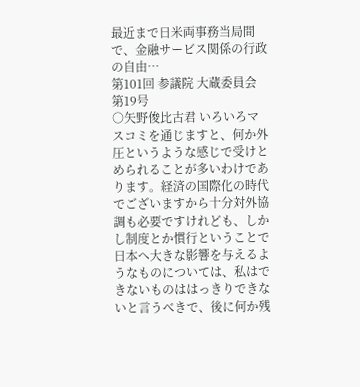最近まで日米両事務当局間で、金融サービス関係の行政の自由…
第101回 参議院 大蔵委員会 第19号
○矢野俊比古君 いろいろマスコミを通じますと、何か外圧というような感じで受けとめられることが多いわけであります。経済の国際化の時代でございますから十分対外協調も必要ですけれども、しかし制度とか慣行ということで日本へ大きな影響を与えるようなものについては、私はできないものははっきりできないと言うべきで、後に何か残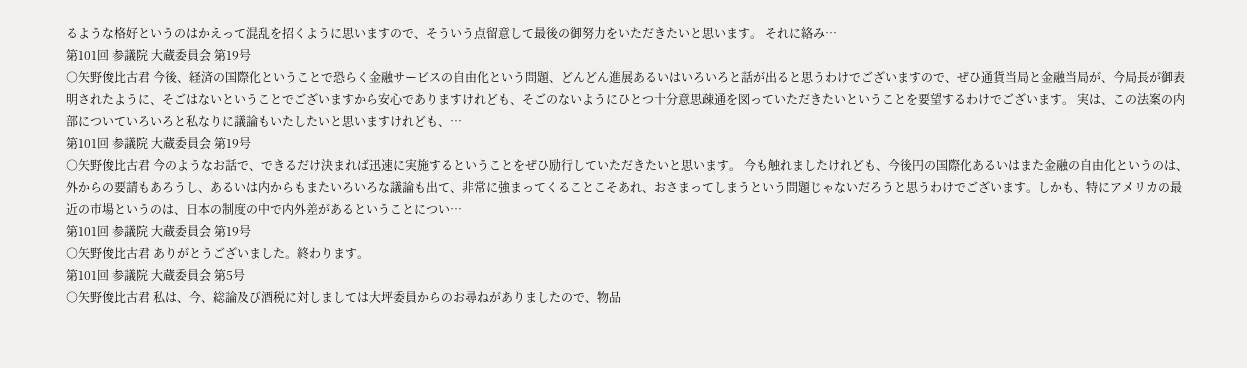るような格好というのはかえって混乱を招くように思いますので、そういう点留意して最後の御努力をいただきたいと思います。 それに絡み…
第101回 参議院 大蔵委員会 第19号
○矢野俊比古君 今後、経済の国際化ということで恐らく金融サービスの自由化という問題、どんどん進展あるいはいろいろと話が出ると思うわけでございますので、ぜひ通貨当局と金融当局が、今局長が御表明されたように、そごはないということでございますから安心でありますけれども、そごのないようにひとつ十分意思疎通を図っていただきたいということを要望するわけでございます。 実は、この法案の内部についていろいろと私なりに議論もいたしたいと思いますけれども、…
第101回 参議院 大蔵委員会 第19号
○矢野俊比古君 今のようなお話で、できるだけ決まれば迅速に実施するということをぜひ励行していただきたいと思います。 今も触れましたけれども、今後円の国際化あるいはまた金融の自由化というのは、外からの要請もあろうし、あるいは内からもまたいろいろな議論も出て、非常に強まってくることこそあれ、おさまってしまうという問題じゃないだろうと思うわけでございます。しかも、特にアメリカの最近の市場というのは、日本の制度の中で内外差があるということについ…
第101回 参議院 大蔵委員会 第19号
○矢野俊比古君 ありがとうございました。終わります。
第101回 参議院 大蔵委員会 第5号
○矢野俊比古君 私は、今、総論及び酒税に対しましては大坪委員からのお尋ねがありましたので、物品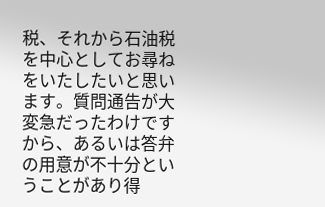税、それから石油税を中心としてお尋ねをいたしたいと思います。質問通告が大変急だったわけですから、あるいは答弁の用意が不十分ということがあり得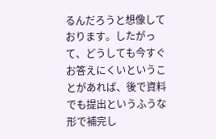るんだろうと想像しております。したがって、どうしても今すぐお答えにくいということがあれば、後で資料でも提出というふうな形で補完し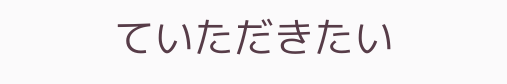ていただきたい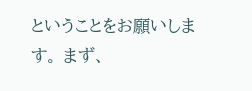ということをお願いします。 まず、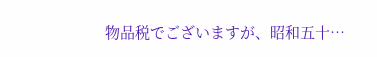物品税でございますが、昭和五十…